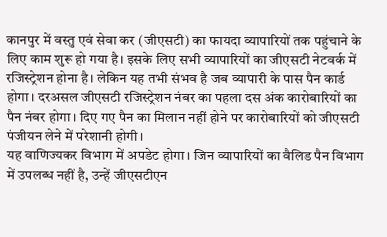कानपुर में वस्तु एवं सेवा कर (जीएसटी) का फायदा व्यापारियों तक पहुंचाने के लिए काम शुरू हो गया है। इसके लिए सभी व्यापारियों का जीएसटी नेटवर्क में रजिस्ट्रेशन होना है। लेकिन यह तभी संभव है जब व्यापारी के पास पैन कार्ड होगा। दरअसल जीएसटी रजिस्ट्रेशन नंबर का पहला दस अंक कारोबारियों का पैन नंबर होगा। दिए गए पैन का मिलान नहीं होने पर कारोबारियों को जीएसटी पंजीयन लेने में परेशानी होगी।
यह वाणिज्यकर विभाग में अपडेट होगा। जिन व्यापारियों का वैलिड पैन विभाग में उपलब्ध नहीं है, उन्हें जीएसटीएन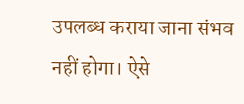उपलब्ध कराया जाना संभव नहीं होगा। ऐसे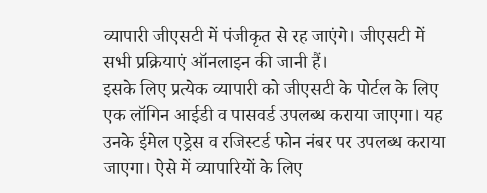व्यापारी जीएसटी में पंजीकृत से रह जाएंगे। जीएसटी में सभी प्रक्रियाएं ऑनलाइन की जानी हैं।
इसके लिए प्रत्येक व्यापारी को जीएसटी के पोर्टल के लिए एक लॉगिन आईडी व पासवर्ड उपलब्ध कराया जाएगा। यह उनके ईमेल एड्रेस व रजिस्टर्ड फोन नंबर पर उपलब्ध कराया जाएगा। ऐसे में व्यापारियों के लिए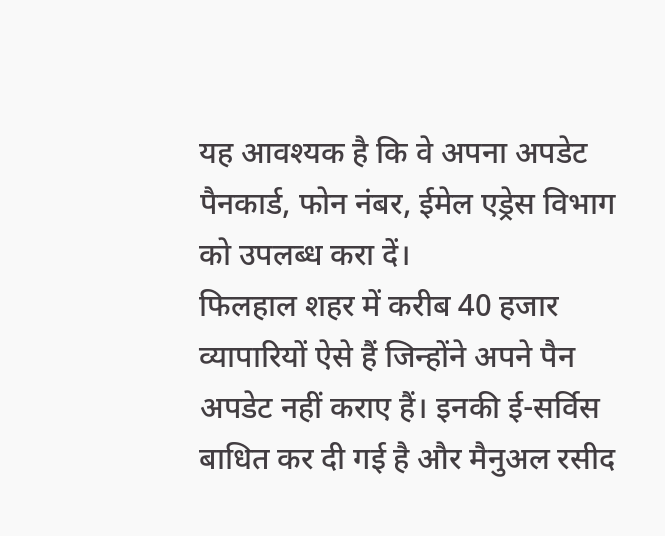यह आवश्यक है कि वे अपना अपडेट पैनकार्ड, फोन नंबर, ईमेल एड्रेस विभाग को उपलब्ध करा दें।
फिलहाल शहर में करीब 40 हजार व्यापारियों ऐसे हैं जिन्होंने अपने पैन अपडेट नहीं कराए हैं। इनकी ई-सर्विस बाधित कर दी गई है और मैनुअल रसीद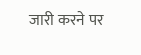जारी करने पर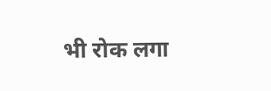भी रोक लगा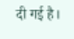दी गई है।